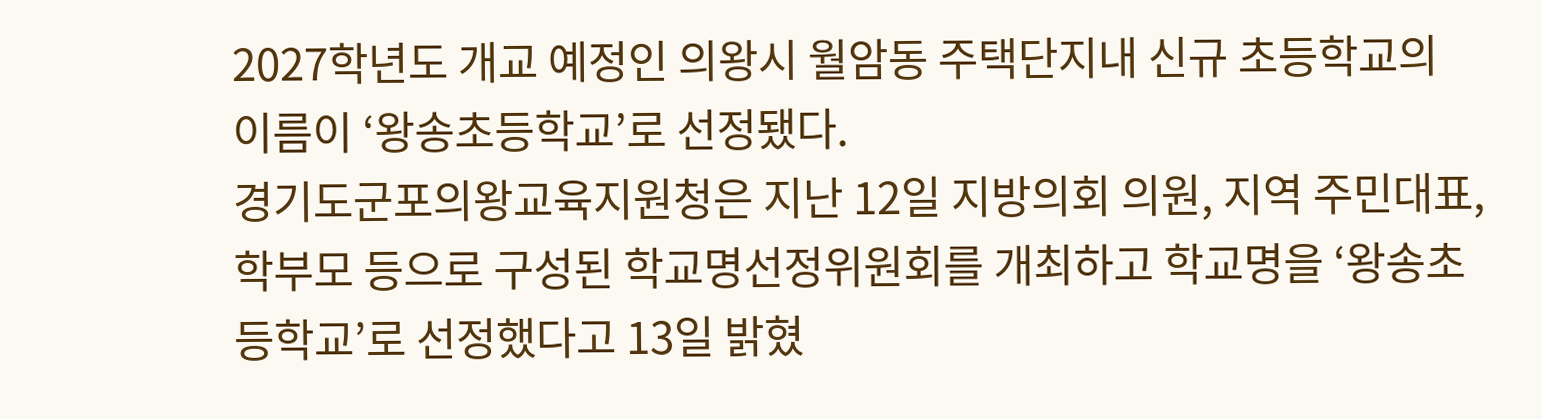2027학년도 개교 예정인 의왕시 월암동 주택단지내 신규 초등학교의 이름이 ‘왕송초등학교’로 선정됐다.
경기도군포의왕교육지원청은 지난 12일 지방의회 의원, 지역 주민대표, 학부모 등으로 구성된 학교명선정위원회를 개최하고 학교명을 ‘왕송초등학교’로 선정했다고 13일 밝혔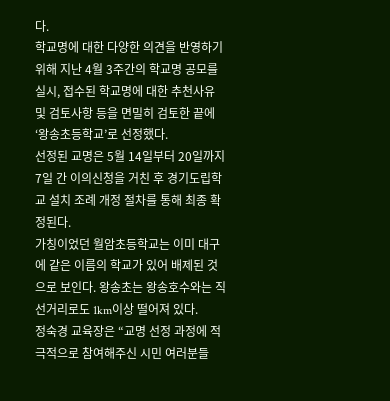다.
학교명에 대한 다양한 의견을 반영하기 위해 지난 4월 3주간의 학교명 공모를 실시, 접수된 학교명에 대한 추천사유 및 검토사항 등을 면밀히 검토한 끝에 ‘왕송초등학교’로 선정했다.
선정된 교명은 5월 14일부터 20일까지 7일 간 이의신청을 거친 후 경기도립학교 설치 조례 개정 절차를 통해 최종 확정된다.
가칭이었던 월암초등학교는 이미 대구에 같은 이름의 학교가 있어 배제된 것으로 보인다. 왕송초는 왕송호수와는 직선거리로도 1km이상 떨어져 있다.
정숙경 교육장은 “교명 선정 과정에 적극적으로 참여해주신 시민 여러분들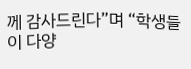께 감사드린다”며 “학생들이 다양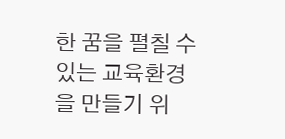한 꿈을 펼칠 수 있는 교육환경을 만들기 위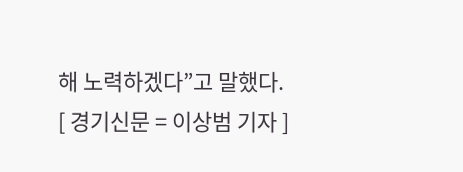해 노력하겠다”고 말했다.
[ 경기신문 = 이상범 기자 ]